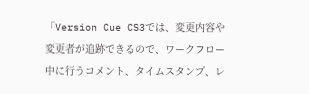「Version Cue CS3では、変更内容や変更者が追跡できるので、ワークフロー中に行うコメント、タイムスタンプ、レ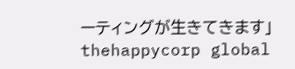ーティングが生きてきます」
thehappycorp global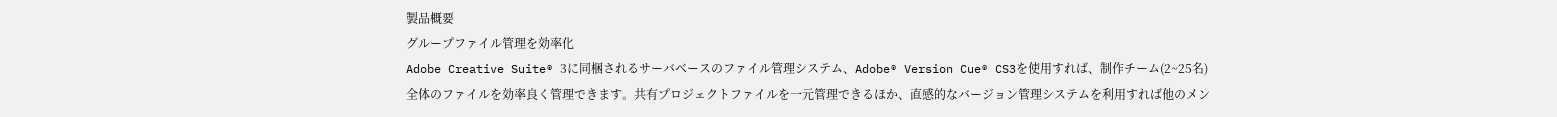製品概要
グループファイル管理を効率化
Adobe Creative Suite® 3に同梱されるサーバベースのファイル管理システム、Adobe® Version Cue® CS3を使用すれば、制作チーム(2~25名)全体のファイルを効率良く管理できます。共有プロジェクトファイルを一元管理できるほか、直感的なバージョン管理システムを利用すれば他のメン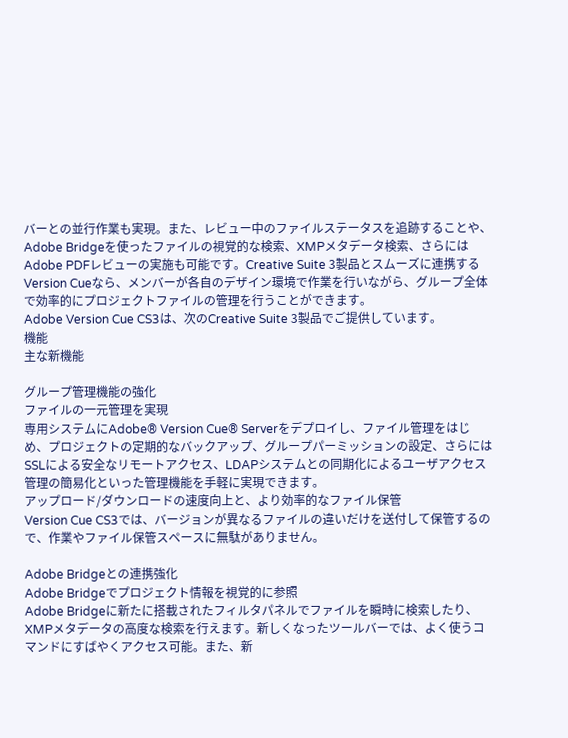バーとの並行作業も実現。また、レビュー中のファイルステータスを追跡することや、Adobe Bridgeを使ったファイルの視覚的な検索、XMPメタデータ検索、さらにはAdobe PDFレビューの実施も可能です。Creative Suite 3製品とスムーズに連携するVersion Cueなら、メンバーが各自のデザイン環境で作業を行いながら、グループ全体で効率的にプロジェクトファイルの管理を行うことができます。
Adobe Version Cue CS3は、次のCreative Suite 3製品でご提供しています。
機能
主な新機能

グループ管理機能の強化
ファイルの一元管理を実現
専用システムにAdobe® Version Cue® Serverをデプロイし、ファイル管理をはじめ、プロジェクトの定期的なバックアップ、グループパーミッションの設定、さらにはSSLによる安全なリモートアクセス、LDAPシステムとの同期化によるユーザアクセス管理の簡易化といった管理機能を手軽に実現できます。
アップロード/ダウンロードの速度向上と、より効率的なファイル保管
Version Cue CS3では、バージョンが異なるファイルの違いだけを送付して保管するので、作業やファイル保管スペースに無駄がありません。

Adobe Bridgeとの連携強化
Adobe Bridgeでプロジェクト情報を視覚的に参照
Adobe Bridgeに新たに搭載されたフィルタパネルでファイルを瞬時に検索したり、XMPメタデータの高度な検索を行えます。新しくなったツールバーでは、よく使うコマンドにすばやくアクセス可能。また、新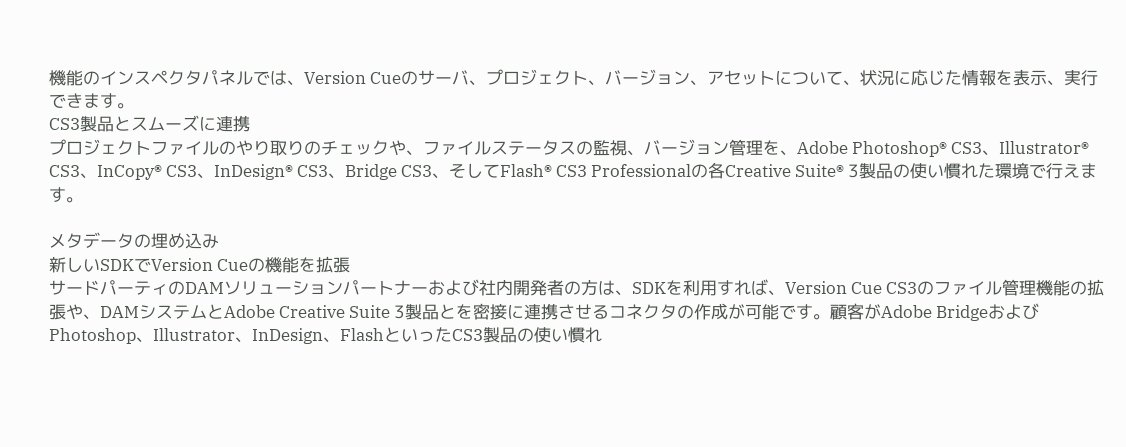機能のインスペクタパネルでは、Version Cueのサーバ、プロジェクト、バージョン、アセットについて、状況に応じた情報を表示、実行できます。
CS3製品とスムーズに連携
プロジェクトファイルのやり取りのチェックや、ファイルステータスの監視、バージョン管理を、Adobe Photoshop® CS3、Illustrator® CS3、InCopy® CS3、InDesign® CS3、Bridge CS3、そしてFlash® CS3 Professionalの各Creative Suite® 3製品の使い慣れた環境で行えます。

メタデータの埋め込み
新しいSDKでVersion Cueの機能を拡張
サードパーティのDAMソリューションパートナーおよび社内開発者の方は、SDKを利用すれば、Version Cue CS3のファイル管理機能の拡張や、DAMシステムとAdobe Creative Suite 3製品とを密接に連携させるコネクタの作成が可能です。顧客がAdobe BridgeおよびPhotoshop、Illustrator、InDesign、FlashといったCS3製品の使い慣れ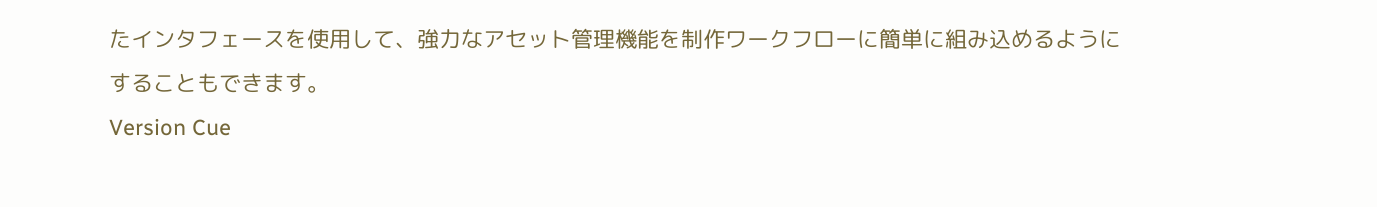たインタフェースを使用して、強力なアセット管理機能を制作ワークフローに簡単に組み込めるようにすることもできます。
Version Cue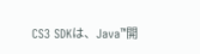CS3 SDKは、Java™開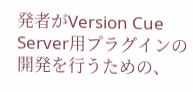発者がVersion Cue Server用プラグインの開発を行うための、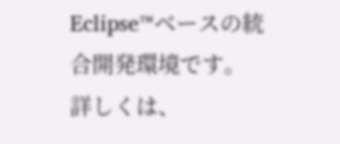Eclipse™ベースの統合開発環境です。詳しくは、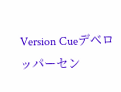Version Cueデベロッパーセン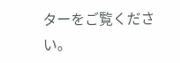ターをご覧ください。